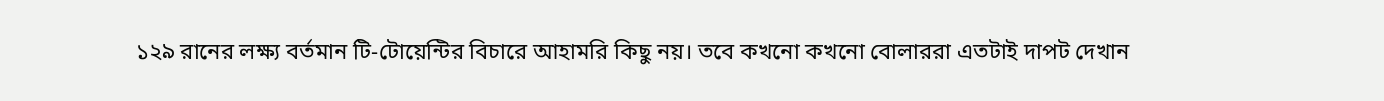১২৯ রানের লক্ষ্য বর্তমান টি-টোয়েন্টির বিচারে আহামরি কিছু নয়। তবে কখনো কখনো বোলাররা এতটাই দাপট দেখান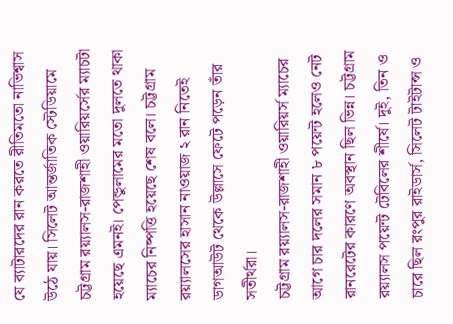যে ব্যাটারদের রান করতে রীতিমতো নাভিশ্বাস উঠে যায়। সিলেট আন্তর্জাতিক স্টেডিয়ামে চট্টগ্রাম রয়্যালস-রাজশাহী ওয়ারিয়র্সের ম্যাচটা হয়েছে এমনই। পেন্ডুলামের মতো দুলতে থাকা ম্যাচের নিষ্পত্তি হয়েছে শেষ বলে। চট্টগ্রাম রয়্যালসের হাসান নাওয়াজ ২ রান নিতেই ডাগআউট থেকে উল্লাসে ফেটে পড়েন তাঁর সতীর্থরা।
চট্টগ্রাম রয়্যালস-রাজশাহী ওয়ারিয়র্স ম্যাচের আগে চার দলের সমান ৮ পয়েন্ট হলেও নেট রানরেটের কারণে অবস্থান ছিল ভিন্ন। চট্টগ্রাম রয়্যালস পয়েন্ট টেবিলের শীর্ষে। দুই, তিন ও চারে ছিল রংপুর রাইডার্স, সিলেট টাইটান্স ও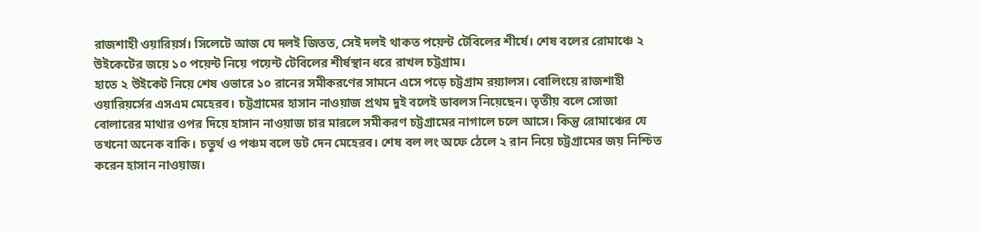রাজশাহী ওয়ারিয়র্স। সিলেটে আজ যে দলই জিতত, সেই দলই থাকত পয়েন্ট টেবিলের শীর্ষে। শেষ বলের রোমাঞ্চে ২ উইকেটের জয়ে ১০ পয়েন্ট নিয়ে পয়েন্ট টেবিলের শীর্ষস্থান ধরে রাখল চট্টগ্রাম।
হাতে ২ উইকেট নিয়ে শেষ ওভারে ১০ রানের সমীকরণের সামনে এসে পড়ে চট্টগ্রাম রয়্যালস। বোলিংয়ে রাজশাহী ওয়ারিয়র্সের এসএম মেহেরব। চট্টগ্রামের হাসান নাওয়াজ প্রথম দুই বলেই ডাবলস নিয়েছেন। তৃতীয় বলে সোজা বোলারের মাথার ওপর দিয়ে হাসান নাওয়াজ চার মারলে সমীকরণ চট্টগ্রামের নাগালে চলে আসে। কিন্তু রোমাঞ্চের যে তখনো অনেক বাকি। চতুর্থ ও পঞ্চম বলে ডট দেন মেহেরব। শেষ বল লং অফে ঠেলে ২ রান নিয়ে চট্টগ্রামের জয় নিশ্চিত করেন হাসান নাওয়াজ।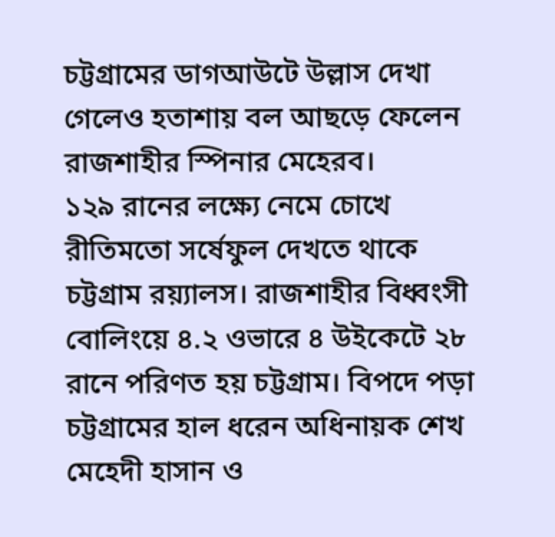চট্টগ্রামের ডাগআউটে উল্লাস দেখা গেলেও হতাশায় বল আছড়ে ফেলেন রাজশাহীর স্পিনার মেহেরব।
১২৯ রানের লক্ষ্যে নেমে চোখে রীতিমতো সর্ষেফুল দেখতে থাকে চট্টগ্রাম রয়্যালস। রাজশাহীর বিধ্বংসী বোলিংয়ে ৪.২ ওভারে ৪ উইকেটে ২৮ রানে পরিণত হয় চট্টগ্রাম। বিপদে পড়া চট্টগ্রামের হাল ধরেন অধিনায়ক শেখ মেহেদী হাসান ও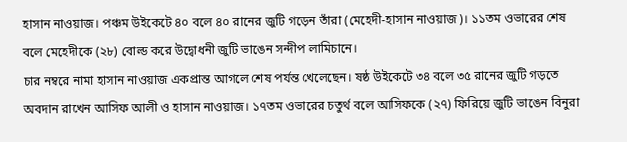হাসান নাওয়াজ। পঞ্চম উইকেটে ৪০ বলে ৪০ রানের জুটি গড়েন তাঁরা (মেহেদী-হাসান নাওয়াজ)। ১১তম ওভারের শেষ বলে মেহেদীকে (২৮) বোল্ড করে উদ্বোধনী জুটি ভাঙেন সন্দীপ লামিচানে।
চার নম্বরে নামা হাসান নাওয়াজ একপ্রান্ত আগলে শেষ পর্যন্ত খেলেছেন। ষষ্ঠ উইকেটে ৩৪ বলে ৩৫ রানের জুটি গড়তে অবদান রাখেন আসিফ আলী ও হাসান নাওয়াজ। ১৭তম ওভারের চতুর্থ বলে আসিফকে (২৭) ফিরিয়ে জুটি ভাঙেন বিনুরা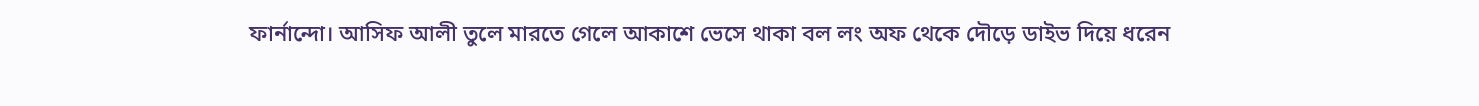ফার্নান্দো। আসিফ আলী তুলে মারতে গেলে আকাশে ভেসে থাকা বল লং অফ থেকে দৌড়ে ডাইভ দিয়ে ধরেন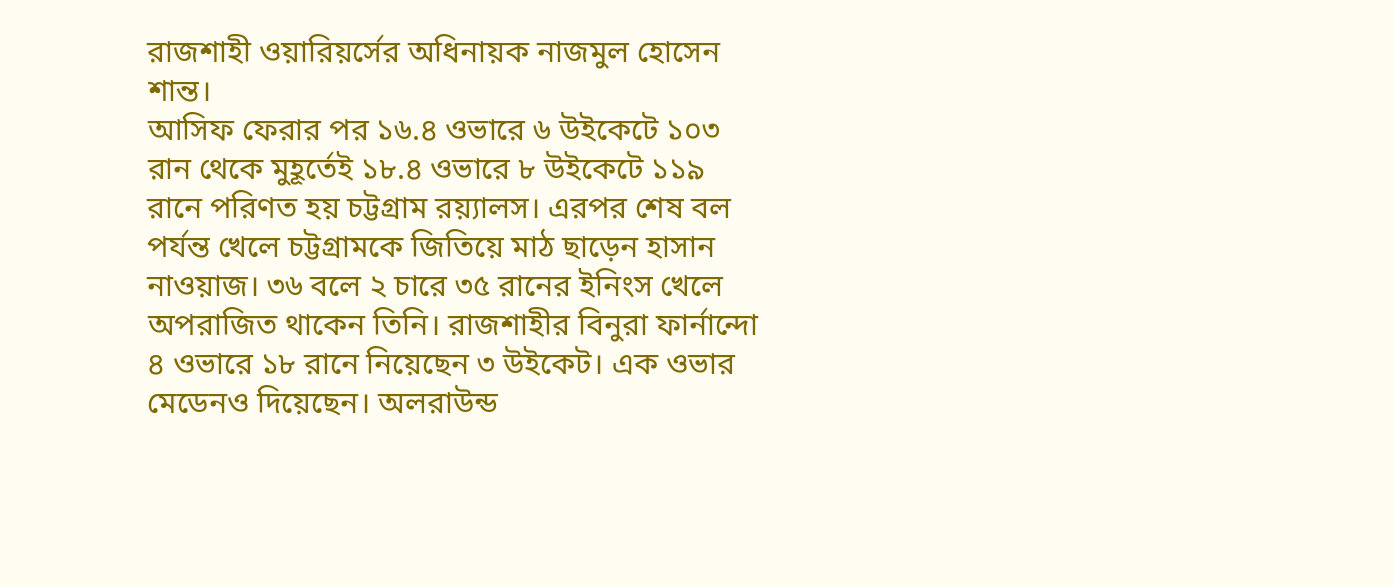রাজশাহী ওয়ারিয়র্সের অধিনায়ক নাজমুল হোসেন শান্ত।
আসিফ ফেরার পর ১৬.৪ ওভারে ৬ উইকেটে ১০৩ রান থেকে মুহূর্তেই ১৮.৪ ওভারে ৮ উইকেটে ১১৯ রানে পরিণত হয় চট্টগ্রাম রয়্যালস। এরপর শেষ বল পর্যন্ত খেলে চট্টগ্রামকে জিতিয়ে মাঠ ছাড়েন হাসান নাওয়াজ। ৩৬ বলে ২ চারে ৩৫ রানের ইনিংস খেলে অপরাজিত থাকেন তিনি। রাজশাহীর বিনুরা ফার্নান্দো ৪ ওভারে ১৮ রানে নিয়েছেন ৩ উইকেট। এক ওভার মেডেনও দিয়েছেন। অলরাউন্ড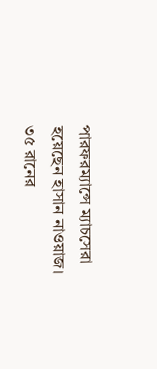পারফরম্যান্সে ম্যাচসেরা হয়েছেন হাসান নাওয়াজ। ৩৫ রানের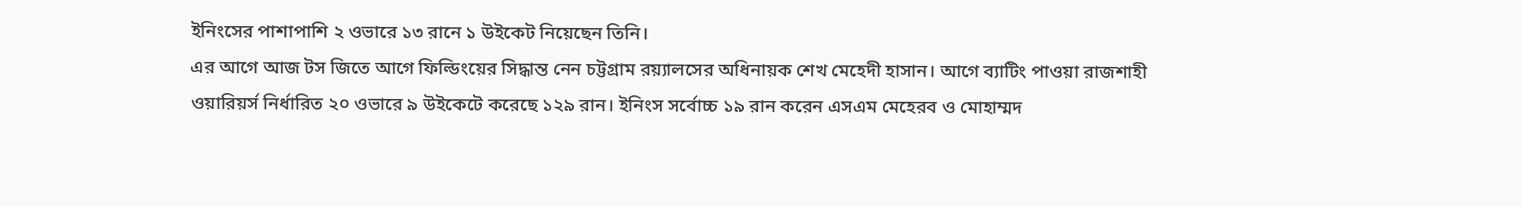ইনিংসের পাশাপাশি ২ ওভারে ১৩ রানে ১ উইকেট নিয়েছেন তিনি।
এর আগে আজ টস জিতে আগে ফিল্ডিংয়ের সিদ্ধান্ত নেন চট্টগ্রাম রয়্যালসের অধিনায়ক শেখ মেহেদী হাসান। আগে ব্যাটিং পাওয়া রাজশাহী ওয়ারিয়র্স নির্ধারিত ২০ ওভারে ৯ উইকেটে করেছে ১২৯ রান। ইনিংস সর্বোচ্চ ১৯ রান করেন এসএম মেহেরব ও মোহাম্মদ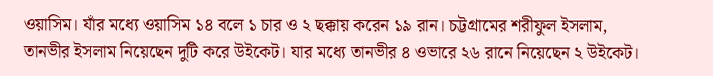ওয়াসিম। যাঁর মধ্যে ওয়াসিম ১৪ বলে ১ চার ও ২ ছক্কায় করেন ১৯ রান। চট্টগ্রামের শরীফুল ইসলাম, তানভীর ইসলাম নিয়েছেন দুটি করে উইকেট। যার মধ্যে তানভীর ৪ ওভারে ২৬ রানে নিয়েছেন ২ উইকেট।